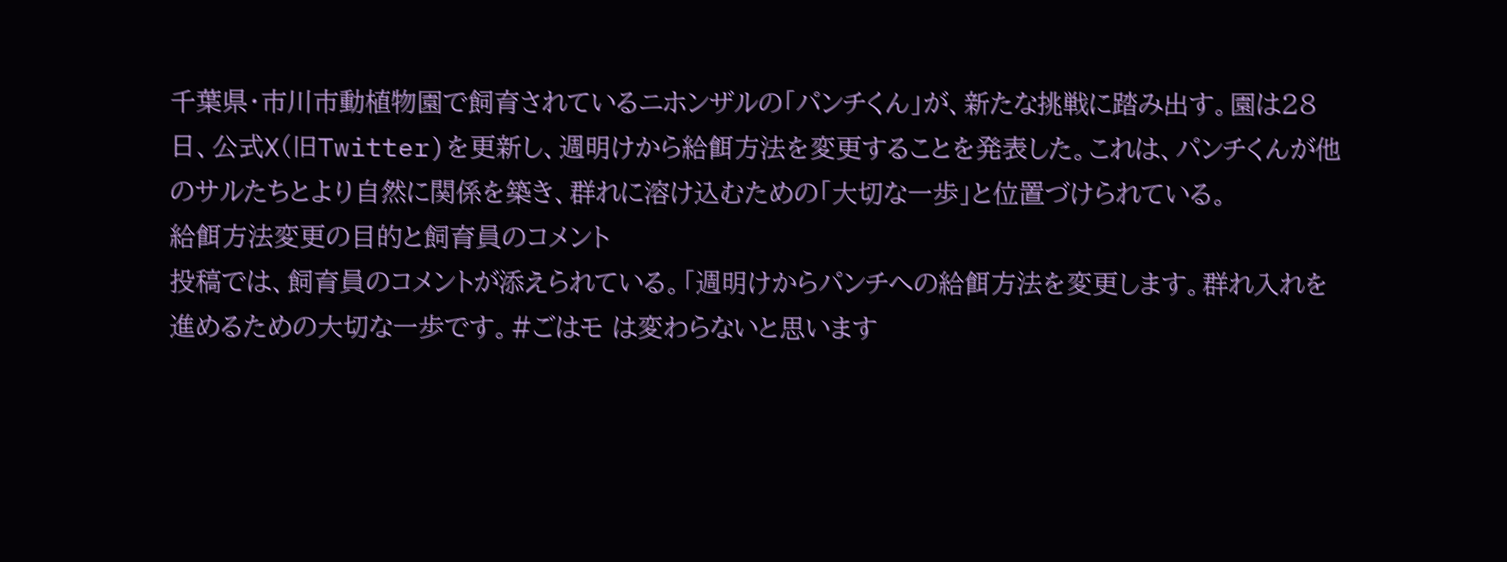千葉県・市川市動植物園で飼育されているニホンザルの「パンチくん」が、新たな挑戦に踏み出す。園は28日、公式X(旧Twitter)を更新し、週明けから給餌方法を変更することを発表した。これは、パンチくんが他のサルたちとより自然に関係を築き、群れに溶け込むための「大切な一歩」と位置づけられている。
給餌方法変更の目的と飼育員のコメント
投稿では、飼育員のコメントが添えられている。「週明けからパンチへの給餌方法を変更します。群れ入れを進めるための大切な一歩です。#ごはモ は変わらないと思います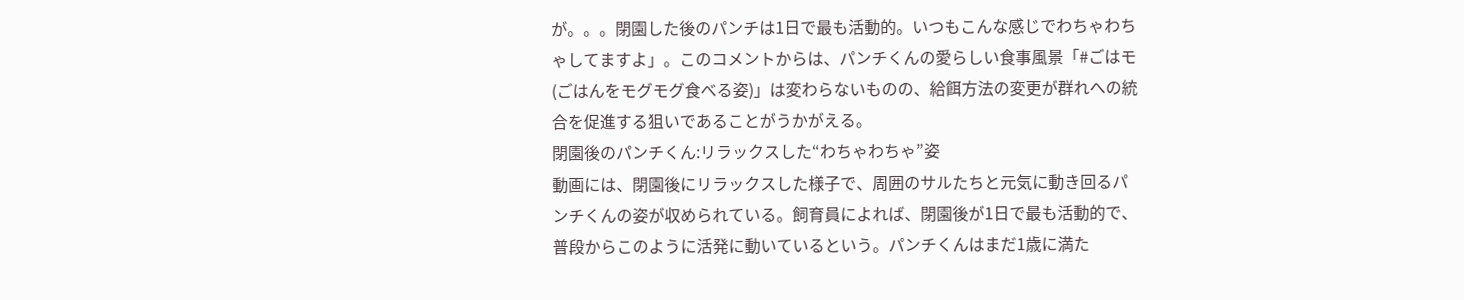が。。。閉園した後のパンチは1日で最も活動的。いつもこんな感じでわちゃわちゃしてますよ」。このコメントからは、パンチくんの愛らしい食事風景「#ごはモ(ごはんをモグモグ食べる姿)」は変わらないものの、給餌方法の変更が群れへの統合を促進する狙いであることがうかがえる。
閉園後のパンチくん:リラックスした“わちゃわちゃ”姿
動画には、閉園後にリラックスした様子で、周囲のサルたちと元気に動き回るパンチくんの姿が収められている。飼育員によれば、閉園後が1日で最も活動的で、普段からこのように活発に動いているという。パンチくんはまだ1歳に満た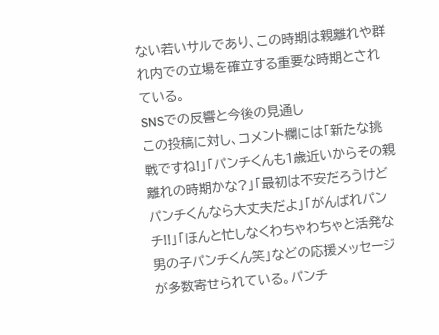ない若いサルであり、この時期は親離れや群れ内での立場を確立する重要な時期とされている。
SNSでの反響と今後の見通し
この投稿に対し、コメント欄には「新たな挑戦ですね!」「パンチくんも1歳近いからその親離れの時期かな?」「最初は不安だろうけどパンチくんなら大丈夫だよ」「がんばれパンチ!!」「ほんと忙しなくわちゃわちゃと活発な男の子パンチくん笑」などの応援メッセージが多数寄せられている。パンチ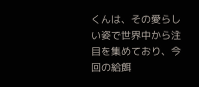くんは、その愛らしい姿で世界中から注目を集めており、今回の給餌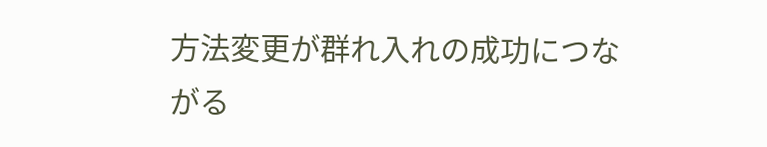方法変更が群れ入れの成功につながる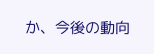か、今後の動向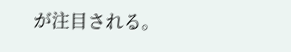が注目される。